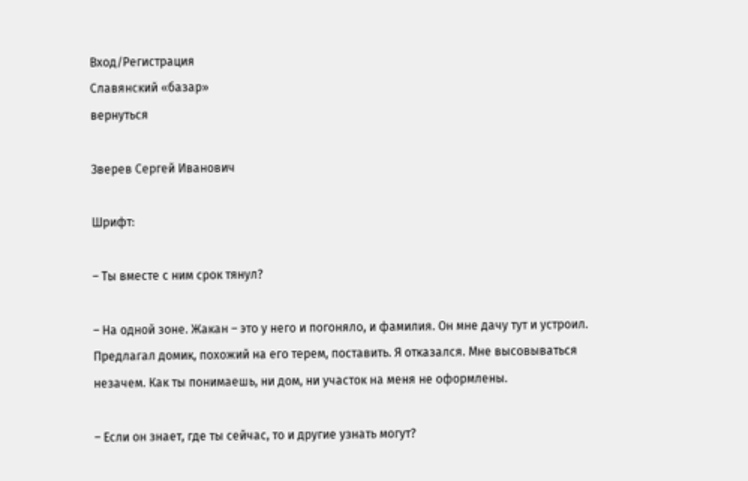Вход/Регистрация
Славянский «базар»
вернуться

Зверев Сергей Иванович

Шрифт:

– Ты вместе с ним срок тянул?

– На одной зоне. Жакан – это у него и погоняло, и фамилия. Он мне дачу тут и устроил. Предлагал домик, похожий на его терем, поставить. Я отказался. Мне высовываться незачем. Как ты понимаешь, ни дом, ни участок на меня не оформлены.

– Если он знает, где ты сейчас, то и другие узнать могут?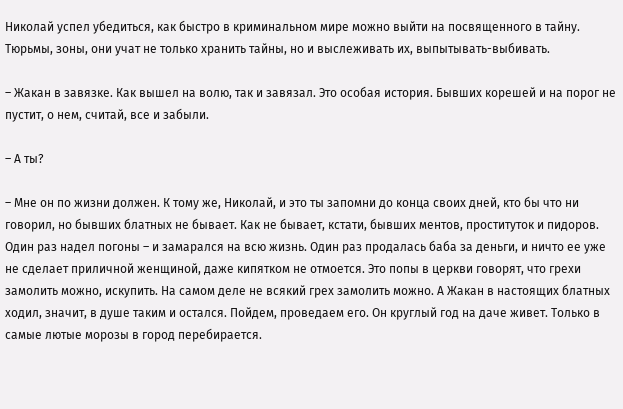Николай успел убедиться, как быстро в криминальном мире можно выйти на посвященного в тайну. Тюрьмы, зоны, они учат не только хранить тайны, но и выслеживать их, выпытывать-выбивать.

– Жакан в завязке. Как вышел на волю, так и завязал. Это особая история. Бывших корешей и на порог не пустит, о нем, считай, все и забыли.

– А ты?

– Мне он по жизни должен. К тому же, Николай, и это ты запомни до конца своих дней, кто бы что ни говорил, но бывших блатных не бывает. Как не бывает, кстати, бывших ментов, проституток и пидоров. Один раз надел погоны – и замарался на всю жизнь. Один раз продалась баба за деньги, и ничто ее уже не сделает приличной женщиной, даже кипятком не отмоется. Это попы в церкви говорят, что грехи замолить можно, искупить. На самом деле не всякий грех замолить можно. А Жакан в настоящих блатных ходил, значит, в душе таким и остался. Пойдем, проведаем его. Он круглый год на даче живет. Только в самые лютые морозы в город перебирается.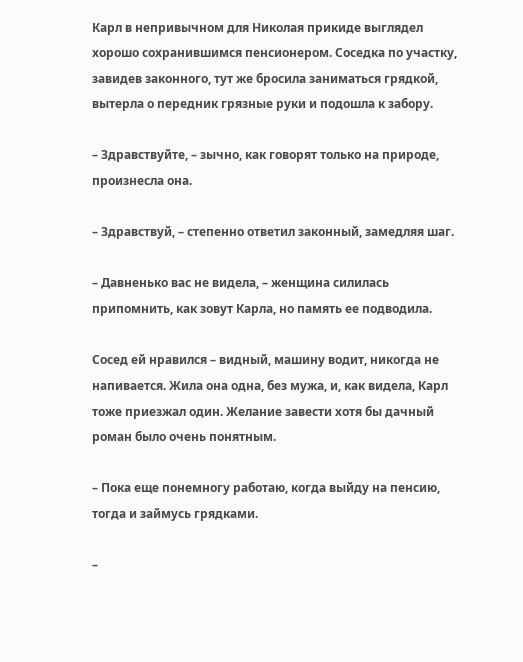Карл в непривычном для Николая прикиде выглядел хорошо сохранившимся пенсионером. Соседка по участку, завидев законного, тут же бросила заниматься грядкой, вытерла о передник грязные руки и подошла к забору.

– Здравствуйте, – зычно, как говорят только на природе, произнесла она.

– Здравствуй, – степенно ответил законный, замедляя шаг.

– Давненько вас не видела, – женщина силилась припомнить, как зовут Карла, но память ее подводила.

Сосед ей нравился – видный, машину водит, никогда не напивается. Жила она одна, без мужа, и, как видела, Карл тоже приезжал один. Желание завести хотя бы дачный роман было очень понятным.

– Пока еще понемногу работаю, когда выйду на пенсию, тогда и займусь грядками.

–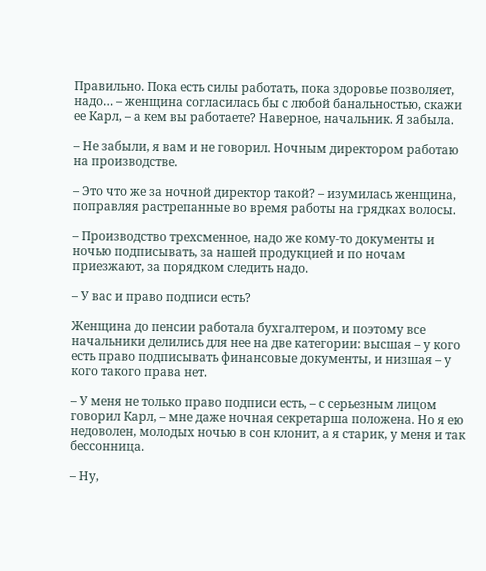Правильно. Пока есть силы работать, пока здоровье позволяет, надо… – женщина согласилась бы с любой банальностью, скажи ее Карл, – а кем вы работаете? Наверное, начальник. Я забыла.

– Не забыли, я вам и не говорил. Ночным директором работаю на производстве.

– Это что же за ночной директор такой? – изумилась женщина, поправляя растрепанные во время работы на грядках волосы.

– Производство трехсменное, надо же кому-то документы и ночью подписывать, за нашей продукцией и по ночам приезжают, за порядком следить надо.

– У вас и право подписи есть?

Женщина до пенсии работала бухгалтером, и поэтому все начальники делились для нее на две категории: высшая – у кого есть право подписывать финансовые документы, и низшая – у кого такого права нет.

– У меня не только право подписи есть, – с серьезным лицом говорил Карл, – мне даже ночная секретарша положена. Но я ею недоволен, молодых ночью в сон клонит, а я старик, у меня и так бессонница.

– Ну,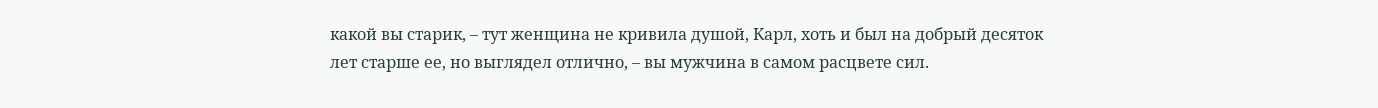какой вы старик, – тут женщина не кривила душой, Карл, хоть и был на добрый десяток лет старше ее, но выглядел отлично, – вы мужчина в самом расцвете сил.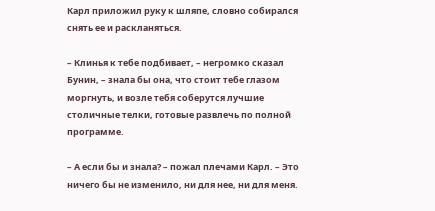Карл приложил руку к шляпе, словно собирался снять ее и раскланяться.

– Клинья к тебе подбивает, – негромко сказал Бунин, – знала бы она, что стоит тебе глазом моргнуть, и возле тебя соберутся лучшие столичные телки, готовые развлечь по полной программе.

– А если бы и знала? – пожал плечами Карл. – Это ничего бы не изменило, ни для нее, ни для меня.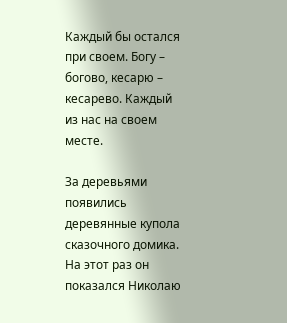Каждый бы остался при своем. Богу – богово, кесарю – кесарево. Каждый из нас на своем месте.

За деревьями появились деревянные купола сказочного домика. На этот раз он показался Николаю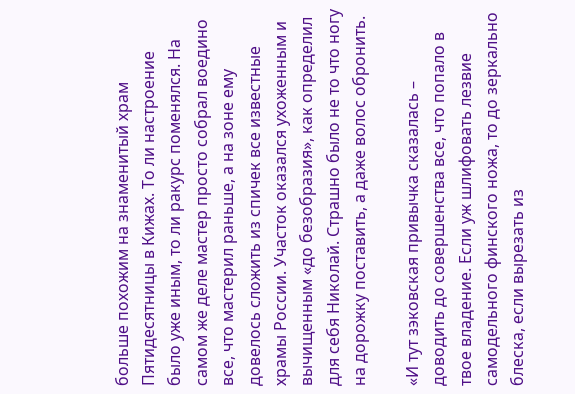больше похожим на знаменитый храм Пятидесятницы в Кижах. То ли настроение было уже иным, то ли ракурс поменялся. На самом же деле мастер просто собрал воедино все, что мастерил раньше, а на зоне ему довелось сложить из спичек все известные храмы России. Участок оказался ухоженным и вычищенным «до безобразия», как определил для себя Николай. Страшно было не то что ногу на дорожку поставить, а даже волос обронить.

«И тут зэковская привычка сказалась – доводить до совершенства все, что попало в твое владение. Если уж шлифовать лезвие самодельного финского ножа, то до зеркально блеска, если вырезать из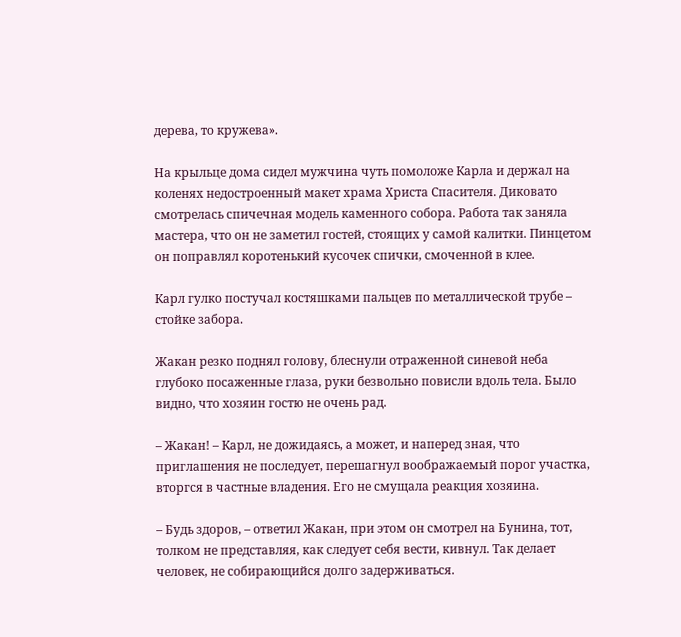дерева, то кружева».

На крыльце дома сидел мужчина чуть помоложе Карла и держал на коленях недостроенный макет храма Христа Спасителя. Диковато смотрелась спичечная модель каменного собора. Работа так заняла мастера, что он не заметил гостей, стоящих у самой калитки. Пинцетом он поправлял коротенький кусочек спички, смоченной в клее.

Карл гулко постучал костяшками пальцев по металлической трубе – стойке забора.

Жакан резко поднял голову, блеснули отраженной синевой неба глубоко посаженные глаза, руки безвольно повисли вдоль тела. Было видно, что хозяин гостю не очень рад.

– Жакан! – Карл, не дожидаясь, а может, и наперед зная, что приглашения не последует, перешагнул воображаемый порог участка, вторгся в частные владения. Его не смущала реакция хозяина.

– Будь здоров, – ответил Жакан, при этом он смотрел на Бунина, тот, толком не представляя, как следует себя вести, кивнул. Так делает человек, не собирающийся долго задерживаться.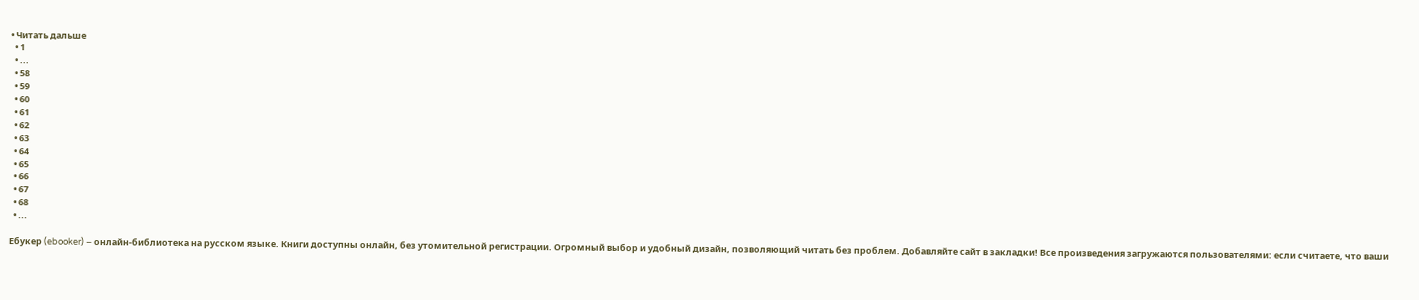• Читать дальше
  • 1
  • ...
  • 58
  • 59
  • 60
  • 61
  • 62
  • 63
  • 64
  • 65
  • 66
  • 67
  • 68
  • ...

Ебукер (ebooker) – онлайн-библиотека на русском языке. Книги доступны онлайн, без утомительной регистрации. Огромный выбор и удобный дизайн, позволяющий читать без проблем. Добавляйте сайт в закладки! Все произведения загружаются пользователями: если считаете, что ваши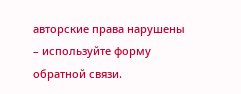авторские права нарушены – используйте форму обратной связи.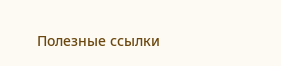Полезные ссылки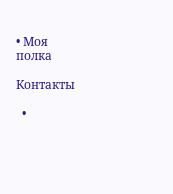• Моя полка

Контакты

  •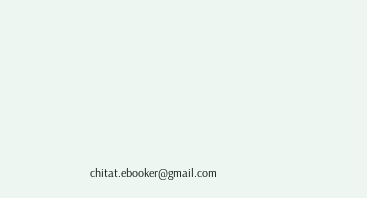chitat.ebooker@gmail.com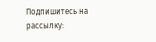Подпишитесь на рассылку: